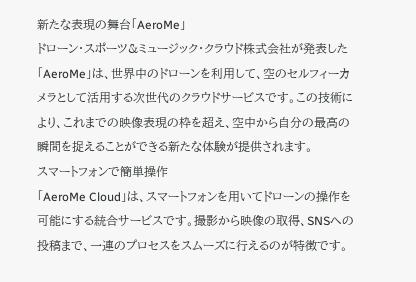新たな表現の舞台「AeroMe」
ドローン・スポーツ&ミュージック・クラウド株式会社が発表した「AeroMe」は、世界中のドローンを利用して、空のセルフィーカメラとして活用する次世代のクラウドサービスです。この技術により、これまでの映像表現の枠を超え、空中から自分の最高の瞬間を捉えることができる新たな体験が提供されます。
スマートフォンで簡単操作
「AeroMe Cloud」は、スマートフォンを用いてドローンの操作を可能にする統合サービスです。撮影から映像の取得、SNSへの投稿まで、一連のプロセスをスムーズに行えるのが特徴です。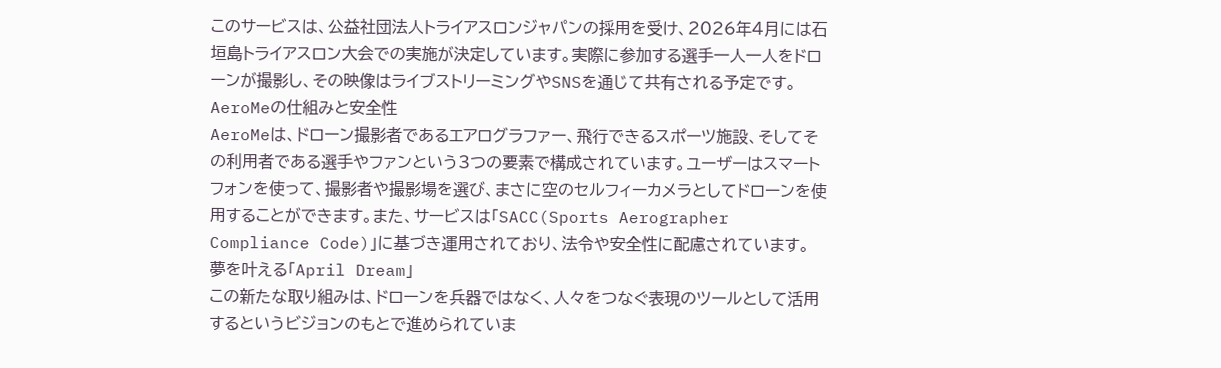このサービスは、公益社団法人トライアスロンジャパンの採用を受け、2026年4月には石垣島トライアスロン大会での実施が決定しています。実際に参加する選手一人一人をドローンが撮影し、その映像はライブストリーミングやSNSを通じて共有される予定です。
AeroMeの仕組みと安全性
AeroMeは、ドローン撮影者であるエアログラファー、飛行できるスポーツ施設、そしてその利用者である選手やファンという3つの要素で構成されています。ユーザーはスマートフォンを使って、撮影者や撮影場を選び、まさに空のセルフィーカメラとしてドローンを使用することができます。また、サービスは「SACC(Sports Aerographer Compliance Code)」に基づき運用されており、法令や安全性に配慮されています。
夢を叶える「April Dream」
この新たな取り組みは、ドローンを兵器ではなく、人々をつなぐ表現のツールとして活用するというビジョンのもとで進められていま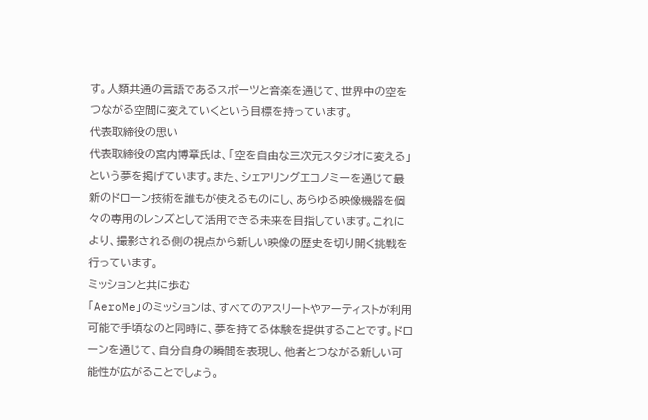す。人類共通の言語であるスポーツと音楽を通じて、世界中の空をつながる空間に変えていくという目標を持っています。
代表取締役の思い
代表取締役の宮内博章氏は、「空を自由な三次元スタジオに変える」という夢を掲げています。また、シェアリングエコノミーを通じて最新のドローン技術を誰もが使えるものにし、あらゆる映像機器を個々の専用のレンズとして活用できる未来を目指しています。これにより、撮影される側の視点から新しい映像の歴史を切り開く挑戦を行っています。
ミッションと共に歩む
「AeroMe」のミッションは、すべてのアスリートやアーティストが利用可能で手頃なのと同時に、夢を持てる体験を提供することです。ドローンを通じて、自分自身の瞬間を表現し、他者とつながる新しい可能性が広がることでしょう。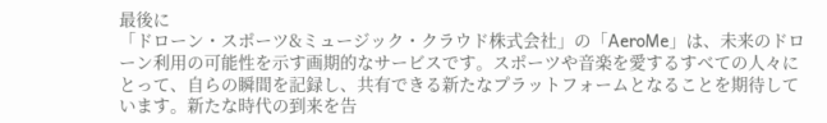最後に
「ドローン・スポーツ&ミュージック・クラウド株式会社」の「AeroMe」は、未来のドローン利用の可能性を示す画期的なサービスです。スポーツや音楽を愛するすべての人々にとって、自らの瞬間を記録し、共有できる新たなプラットフォームとなることを期待しています。新たな時代の到来を告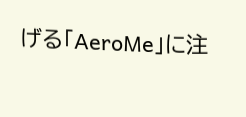げる「AeroMe」に注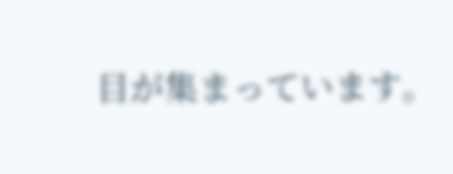目が集まっています。